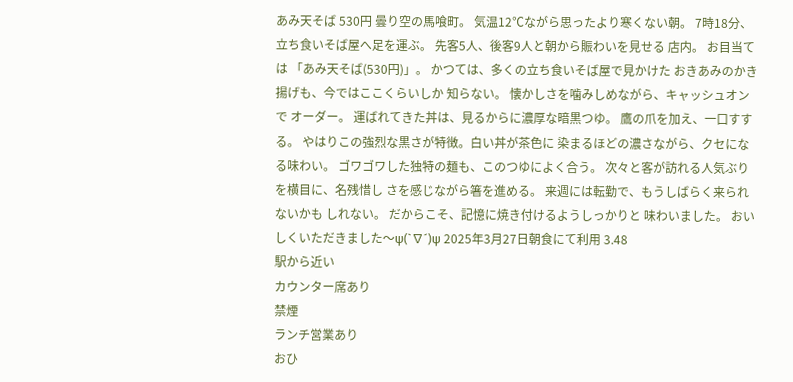あみ天そば 530円 曇り空の馬喰町。 気温12℃ながら思ったより寒くない朝。 7時18分、立ち食いそば屋へ足を運ぶ。 先客5人、後客9人と朝から賑わいを見せる 店内。 お目当ては 「あみ天そば(530円)」。 かつては、多くの立ち食いそば屋で見かけた おきあみのかき揚げも、今ではここくらいしか 知らない。 懐かしさを噛みしめながら、キャッシュオンで オーダー。 運ばれてきた丼は、見るからに濃厚な暗黒つゆ。 鷹の爪を加え、一口すする。 やはりこの強烈な黒さが特徴。白い丼が茶色に 染まるほどの濃さながら、クセになる味わい。 ゴワゴワした独特の麺も、このつゆによく合う。 次々と客が訪れる人気ぶりを横目に、名残惜し さを感じながら箸を進める。 来週には転勤で、もうしばらく来られないかも しれない。 だからこそ、記憶に焼き付けるようしっかりと 味わいました。 おいしくいただきました〜ψ(`∇´)ψ 2025年3月27日朝食にて利用 3.48
駅から近い
カウンター席あり
禁煙
ランチ営業あり
おひ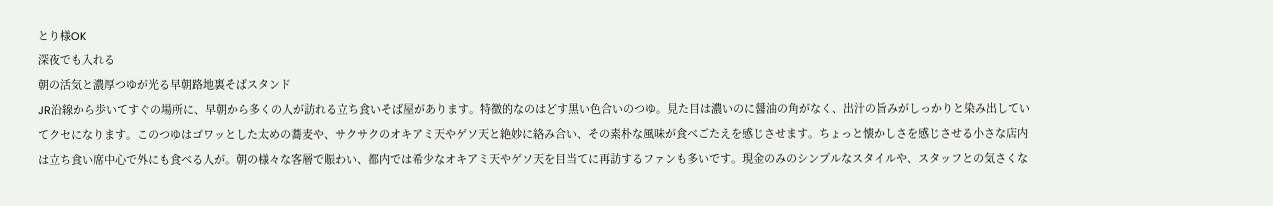とり様OK
深夜でも入れる
朝の活気と濃厚つゆが光る早朝路地裏そばスタンド
JR沿線から歩いてすぐの場所に、早朝から多くの人が訪れる立ち食いそば屋があります。特徴的なのはどす黒い色合いのつゆ。見た目は濃いのに醤油の角がなく、出汁の旨みがしっかりと染み出していてクセになります。このつゆはゴワッとした太めの蕎麦や、サクサクのオキアミ天やゲソ天と絶妙に絡み合い、その素朴な風味が食べごたえを感じさせます。ちょっと懐かしさを感じさせる小さな店内は立ち食い席中心で外にも食べる人が。朝の様々な客層で賑わい、都内では希少なオキアミ天やゲソ天を目当てに再訪するファンも多いです。現金のみのシンプルなスタイルや、スタッフとの気さくな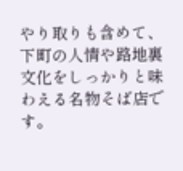やり取りも含めて、下町の人情や路地裏文化をしっかりと味わえる名物そば店です。